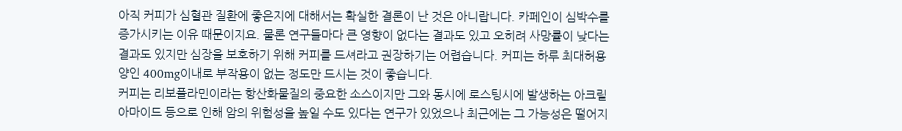아직 커피가 심혈관 질환에 좋은지에 대해서는 확실한 결론이 난 것은 아니랍니다. 카페인이 심박수를 증가시키는 이유 때문이지요. 물론 연구들마다 큰 영향이 없다는 결과도 있고 오히려 사망률이 낮다는 결과도 있지만 심장을 보호하기 위해 커피를 드셔라고 권장하기는 어렵습니다. 커피는 하루 최대허용양인 400mg이내로 부작용이 없는 정도만 드시는 것이 좋습니다.
커피는 리보플라민이라는 항산화물질의 중요한 소스이지만 그와 동시에 로스팅시에 발생하는 아크릴아마이드 등으로 인해 암의 위험성을 높일 수도 있다는 연구가 있었으나 최근에는 그 가능성은 떨어지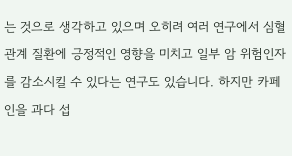는 것으로 생각하고 있으며 오히려 여러 연구에서 심혈관계 질환에 긍정적인 영향을 미치고 일부 암 위험인자를 감소시킬 수 있다는 연구도 있습니다. 하지만 카페인을 과다 섭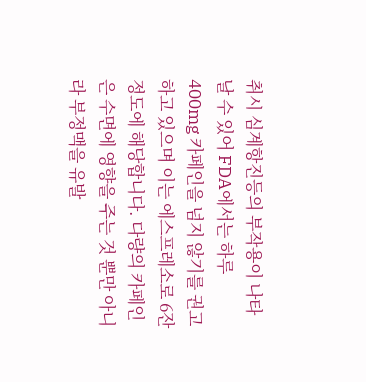취시 심계항진등의 부작용이 나타날 수 있어 FDA에서는 하루 400mg 카페인을 넘지 않기를 권고하고 있으며 이는 에스프레소로 6잔 정도에 해당합니다. 다량의 카페인은 수면에 영향을 주는 것 뿐만 아니라 부정맥을 유발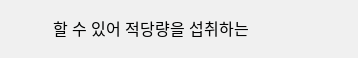할 수 있어 적당량을 섭취하는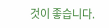것이 좋습니다.